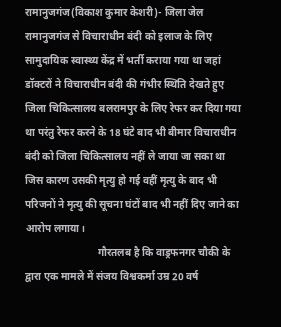रामानुजगंज(विकाश कुमार केशरी)- जिला जेल रामानुजगंज से विचाराधीन बंदी को इलाज के लिए सामुदायिक स्वास्थ्य केंद्र में भर्ती कराया गया था जहां डॉक्टरों ने विचाराधीन बंदी की गंभीर स्थिति देखते हुए जिला चिकित्सालय बलरामपुर के लिए रेफर कर दिया गया था परंतु रेफर करने के 18 घंटे बाद भी बीमार विचाराधीन बंदी को जिला चिकित्सालय नहीं ले जाया जा सका था जिस कारण उसकी मृत्यु हो गई वहीं मृत्यु के बाद भी परिजनों ने मृत्यु की सूचना घंटों बाद भी नहीं दिए जाने का आरोप लगाया।
                            गौरतलब है कि वाड्रफनगर चौकी के द्वारा एक मामले में संजय विश्वकर्मा उम्र 20 वर्ष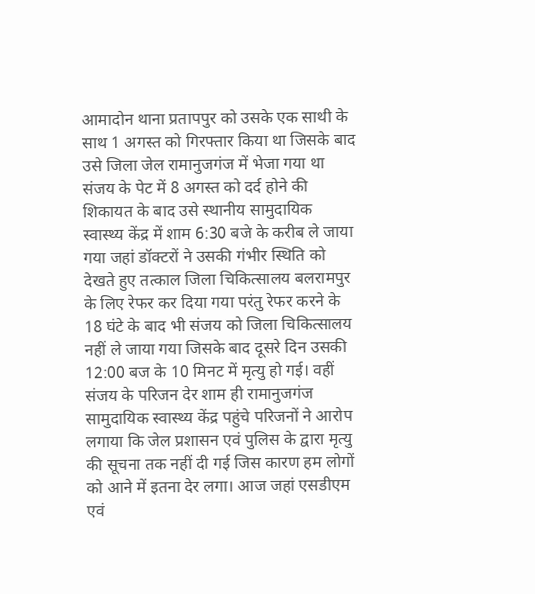आमादोन थाना प्रतापपुर को उसके एक साथी के साथ 1 अगस्त को गिरफ्तार किया था जिसके बाद उसे जिला जेल रामानुजगंज में भेजा गया था संजय के पेट में 8 अगस्त को दर्द होने की शिकायत के बाद उसे स्थानीय सामुदायिक स्वास्थ्य केंद्र में शाम 6:30 बजे के करीब ले जाया गया जहां डॉक्टरों ने उसकी गंभीर स्थिति को देखते हुए तत्काल जिला चिकित्सालय बलरामपुर के लिए रेफर कर दिया गया परंतु रेफर करने के 18 घंटे के बाद भी संजय को जिला चिकित्सालय नहीं ले जाया गया जिसके बाद दूसरे दिन उसकी 12:00 बज के 10 मिनट में मृत्यु हो गई। वहीं संजय के परिजन देर शाम ही रामानुजगंज सामुदायिक स्वास्थ्य केंद्र पहुंचे परिजनों ने आरोप लगाया कि जेल प्रशासन एवं पुलिस के द्वारा मृत्यु की सूचना तक नहीं दी गई जिस कारण हम लोगों को आने में इतना देर लगा। आज जहां एसडीएम एवं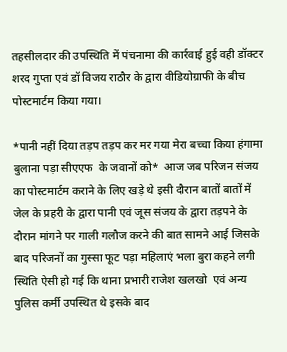तहसीलदार की उपस्थिति में पंचनामा की कार्रवाई हुई वही डॉक्टर शरद गुप्ता एवं डॉ विजय राठौर के द्वारा वीडियोग्राफी के बीच पोस्टमार्टम किया गया।

*पानी नहीं दिया तड़प तड़प कर मर गया मेरा बच्चा किया हंगामा बुलाना पड़ा सीएएफ  के जवानों को*  आज जब परिजन संजय का पोस्टमार्टम कराने के लिए खड़े थे इसी दौरान बातों बातों में जेल के प्रहरी के द्वारा पानी एवं जूस संजय के द्वारा तड़पने के दौरान मांगने पर गाली गलौज करने की बात सामने आई जिसके बाद परिजनों का गुस्सा फूट पड़ा महिलाएं भला बुरा कहने लगी स्थिति ऐसी हो गई कि थाना प्रभारी राजेश खलखो  एवं अन्य पुलिस कर्मी उपस्थित थे इसके बाद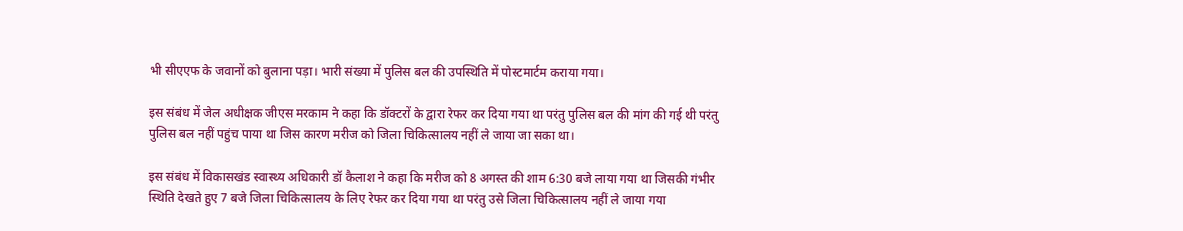भी सीएएफ के जवानों को बुलाना पड़ा। भारी संख्या में पुलिस बल की उपस्थिति में पोस्टमार्टम कराया गया।

इस संबंध में जेल अधीक्षक जीएस मरकाम ने कहा कि डॉक्टरों के द्वारा रेफर कर दिया गया था परंतु पुलिस बल की मांग की गई थी परंतु पुलिस बल नहीं पहुंच पाया था जिस कारण मरीज को जिला चिकित्सालय नहीं ले जाया जा सका था।

इस संबंध में विकासखंड स्वास्थ्य अधिकारी डॉ कैलाश ने कहा कि मरीज को 8 अगस्त की शाम 6:30 बजे लाया गया था जिसकी गंभीर स्थिति देखते हुए 7 बजे जिला चिकित्सालय के लिए रेफर कर दिया गया था परंतु उसे जिला चिकित्सालय नहीं ले जाया गया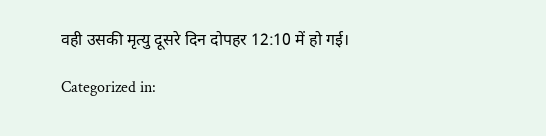वही उसकी मृत्यु दूसरे दिन दोपहर 12:10 में हो गई।

Categorized in: